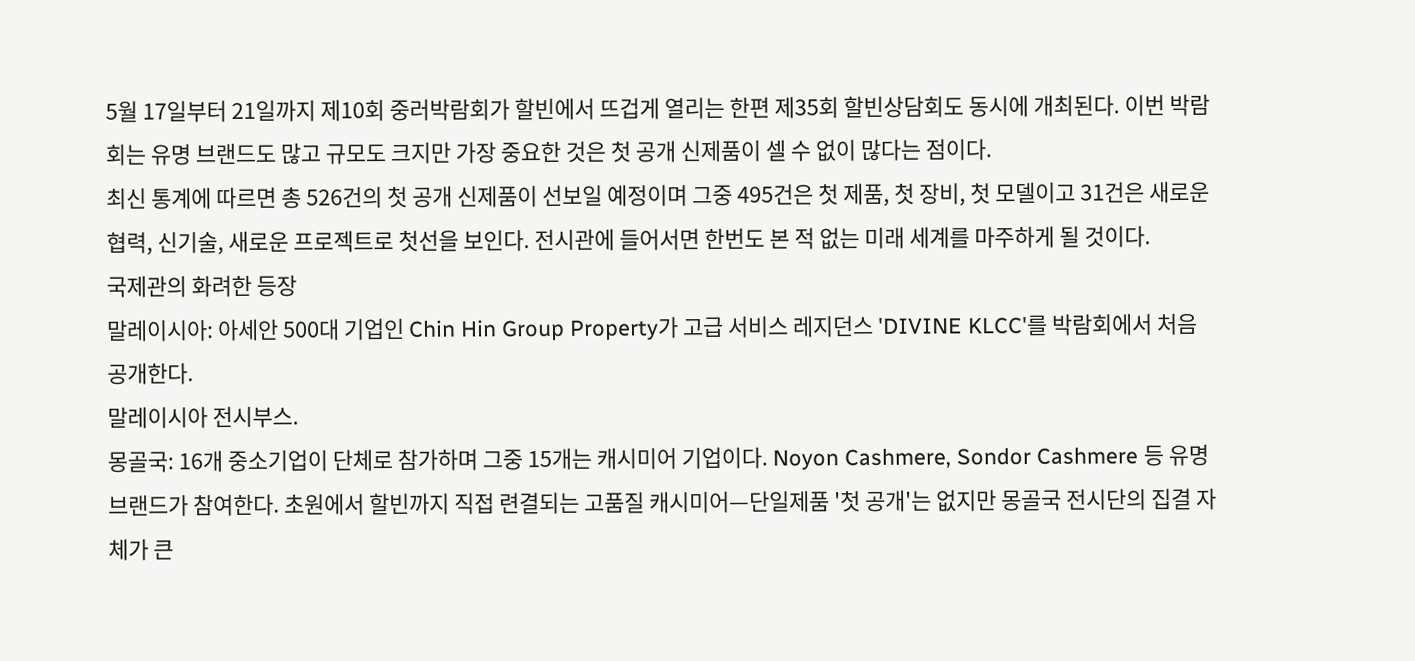5월 17일부터 21일까지 제10회 중러박람회가 할빈에서 뜨겁게 열리는 한편 제35회 할빈상담회도 동시에 개최된다. 이번 박람회는 유명 브랜드도 많고 규모도 크지만 가장 중요한 것은 첫 공개 신제품이 셀 수 없이 많다는 점이다.
최신 통계에 따르면 총 526건의 첫 공개 신제품이 선보일 예정이며 그중 495건은 첫 제품, 첫 장비, 첫 모델이고 31건은 새로운 협력, 신기술, 새로운 프로젝트로 첫선을 보인다. 전시관에 들어서면 한번도 본 적 없는 미래 세계를 마주하게 될 것이다.
국제관의 화려한 등장
말레이시아: 아세안 500대 기업인 Chin Hin Group Property가 고급 서비스 레지던스 'DIVINE KLCC'를 박람회에서 처음 공개한다.
말레이시아 전시부스.
몽골국: 16개 중소기업이 단체로 참가하며 그중 15개는 캐시미어 기업이다. Noyon Cashmere, Sondor Cashmere 등 유명 브랜드가 참여한다. 초원에서 할빈까지 직접 련결되는 고품질 캐시미어—단일제품 '첫 공개'는 없지만 몽골국 전시단의 집결 자체가 큰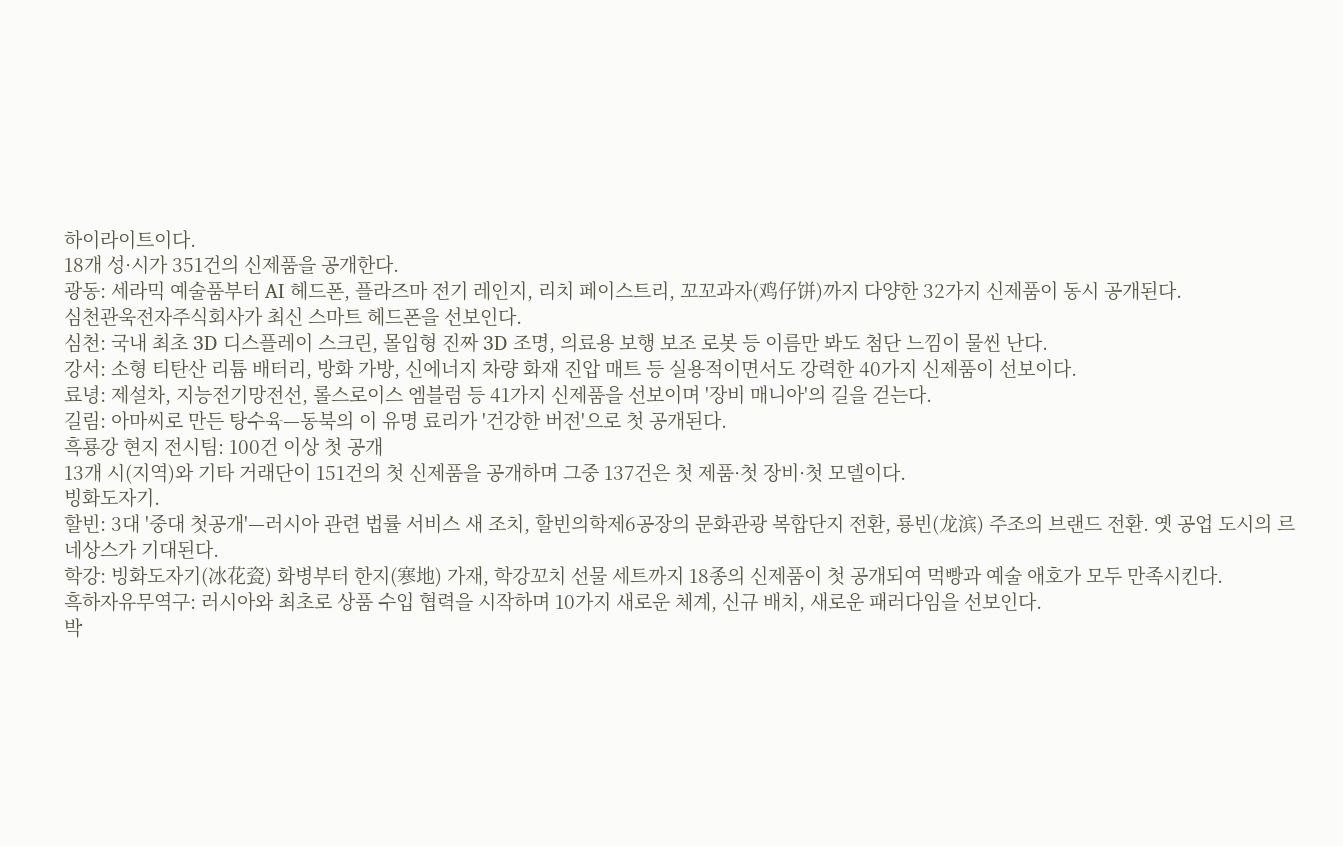하이라이트이다.
18개 성·시가 351건의 신제품을 공개한다.
광동: 세라믹 예술품부터 AI 헤드폰, 플라즈마 전기 레인지, 리치 페이스트리, 꼬꼬과자(鸡仔饼)까지 다양한 32가지 신제품이 동시 공개된다.
심천관욱전자주식회사가 최신 스마트 헤드폰을 선보인다.
심천: 국내 최초 3D 디스플레이 스크린, 몰입형 진짜 3D 조명, 의료용 보행 보조 로봇 등 이름만 봐도 첨단 느낌이 물씬 난다.
강서: 소형 티탄산 리튬 배터리, 방화 가방, 신에너지 차량 화재 진압 매트 등 실용적이면서도 강력한 40가지 신제품이 선보이다.
료녕: 제설차, 지능전기망전선, 롤스로이스 엠블럼 등 41가지 신제품을 선보이며 '장비 매니아'의 길을 걷는다.
길림: 아마씨로 만든 탕수육—동북의 이 유명 료리가 '건강한 버전'으로 첫 공개된다.
흑룡강 현지 전시팀: 100건 이상 첫 공개
13개 시(지역)와 기타 거래단이 151건의 첫 신제품을 공개하며 그중 137건은 첫 제품·첫 장비·첫 모델이다.
빙화도자기.
할빈: 3대 '중대 첫공개'—러시아 관련 법률 서비스 새 조치, 할빈의학제6공장의 문화관광 복합단지 전환, 룡빈(龙滨) 주조의 브랜드 전환. 옛 공업 도시의 르네상스가 기대된다.
학강: 빙화도자기(冰花瓷) 화병부터 한지(寒地) 가재, 학강꼬치 선물 세트까지 18종의 신제품이 첫 공개되여 먹빵과 예술 애호가 모두 만족시킨다.
흑하자유무역구: 러시아와 최초로 상품 수입 협력을 시작하며 10가지 새로운 체계, 신규 배치, 새로운 패러다임을 선보인다.
박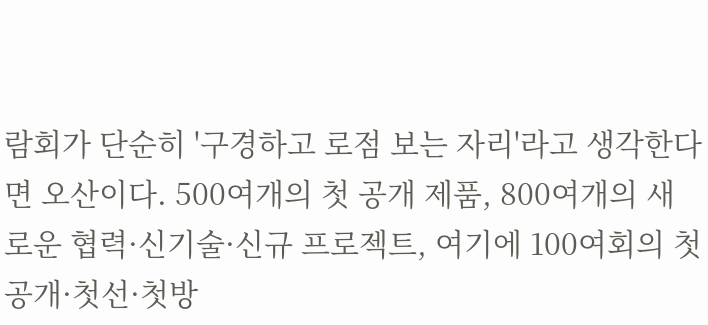람회가 단순히 '구경하고 로점 보는 자리'라고 생각한다면 오산이다. 500여개의 첫 공개 제품, 800여개의 새로운 협력·신기술·신규 프로젝트, 여기에 100여회의 첫공개·첫선·첫방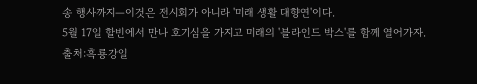송 행사까지—이것은 전시회가 아니라 '미래 생활 대향연'이다.
5월 17일 할빈에서 만나 호기심을 가지고 미래의 '블라인드 박스'를 함께 열어가자.
출처:흑룡강일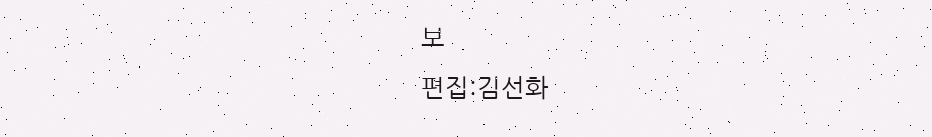보
편집:김선화